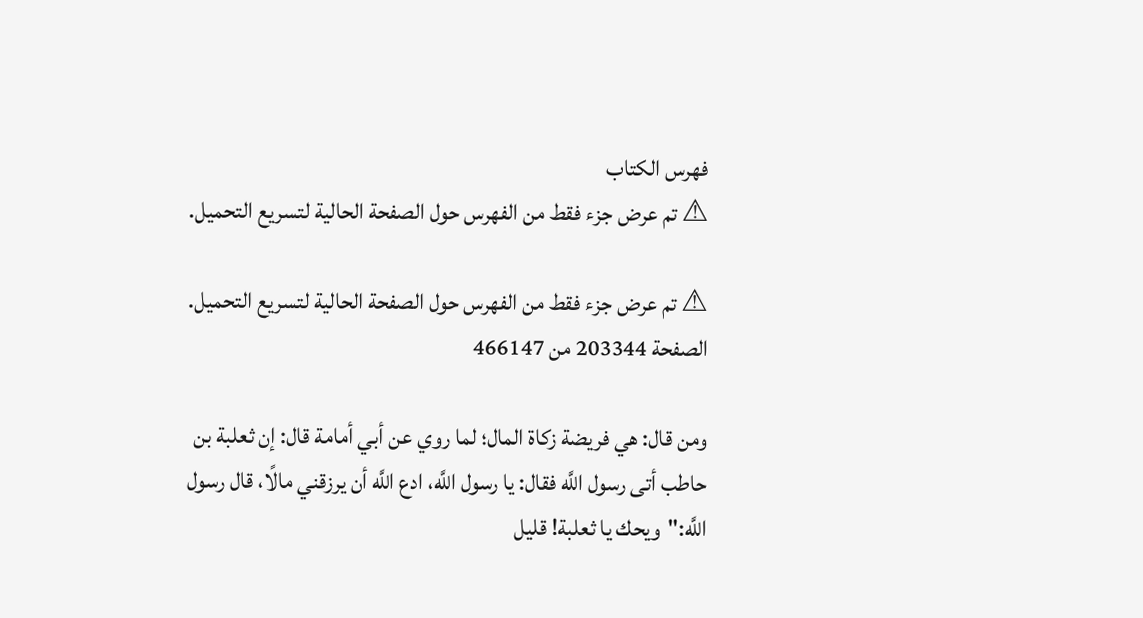فهرس الكتاب
⚠ تم عرض جزء فقط من الفهرس حول الصفحة الحالية لتسريع التحميل.

⚠ تم عرض جزء فقط من الفهرس حول الصفحة الحالية لتسريع التحميل.
الصفحة 203344 من 466147

ومن قال: هي فريضة زكاة المال؛ لما روي عن أبي أمامة قال: إن ثعلبة بن حاطب أتى رسول اللَّه فقال: يا رسول اللَّه، ادع اللَّه أن يرزقني مالًا، قال رسول اللَّه:"ويحك يا ثعلبة! قليل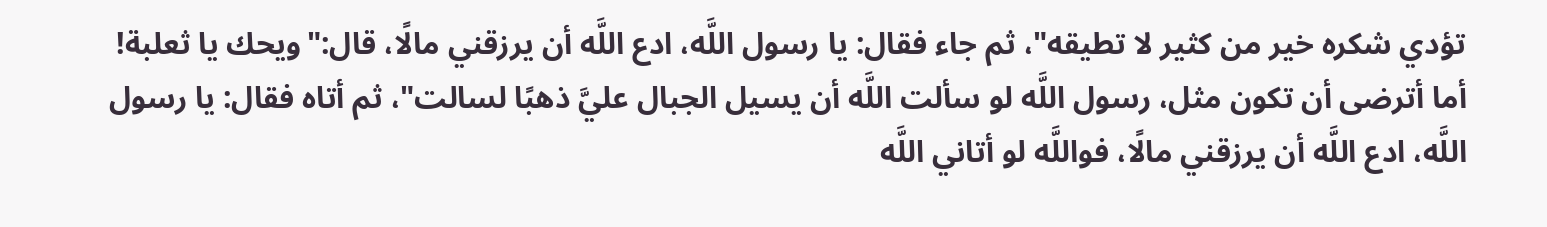تؤدي شكره خير من كثير لا تطيقه"، ثم جاء فقال: يا رسول اللَّه، ادع اللَّه أن يرزقني مالًا، قال:"ويحك يا ثعلبة! أما أترضى أن تكون مثل، رسول اللَّه لو سألت اللَّه أن يسيل الجبال عليَّ ذهبًا لسالت"، ثم أتاه فقال: يا رسول اللَّه، ادع اللَّه أن يرزقني مالًا، فواللَّه لو أتاني اللَّه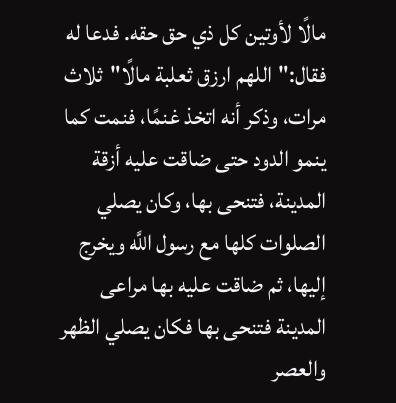مالًا لأوتين كل ذي حق حقه. فدعا له فقال:"اللهم ارزق ثعلبة مالًا"ثلاث مرات، وذكر أنه اتخذ غنمًا، فنمت كما ينمو الدود حتى ضاقت عليه أزقة المدينة، فتنحى بها، وكان يصلي الصلوات كلها مع رسول اللَّه ويخرج إليها، ثم ضاقت عليه بها مراعى المدينة فتنحى بها فكان يصلي الظهر والعصر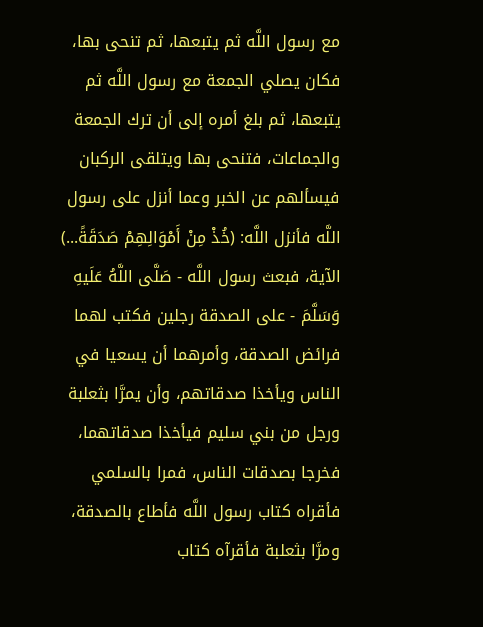مع رسول اللَّه ثم يتبعها، ثم تنحى بها، فكان يصلي الجمعة مع رسول اللَّه ثم يتبعها، ثم بلغ أمره إلى أن ترك الجمعة والجماعات، فتنحى بها ويتلقى الركبان فيسألهم عن الخبر وعما أنزل على رسول اللَّه فأنزل اللَّه: (خُذْ مِنْ أَمْوَالِهِمْ صَدَقَةً...) الآية، فبعث رسول اللَّه - صَلَّى اللَّهُ عَلَيهِ وَسَلَّمَ - على الصدقة رجلين فكتب لهما فرائض الصدقة، وأمرهما أن يسعيا في الناس ويأخذا صدقاتهم، وأن يمرَّا بثعلبة ورجل من بني سليم فيأخذا صدقاتهما، فخرجا بصدقات الناس، فمرا بالسلمي فأقراه كتاب رسول اللَّه فأطاع بالصدقة، ومرَّا بثعلبة فأقرآه كتاب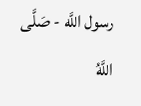رسول اللَّه - صَلَّى اللَّهُ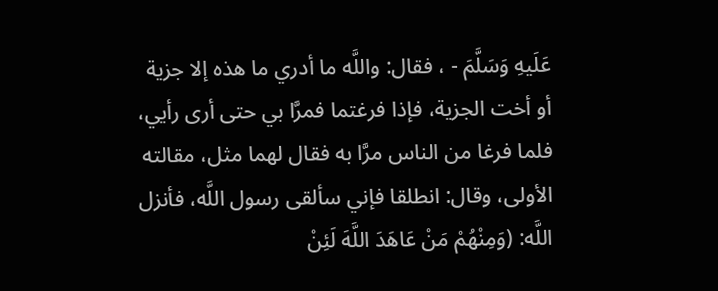عَلَيهِ وَسَلَّمَ - ، فقال: واللَّه ما أدري ما هذه إلا جزية أو أخت الجزية، فإذا فرغتما فمرَّا بي حتى أرى رأيي، فلما فرغا من الناس مرَّا به فقال لهما مثل، مقالته الأولى، وقال: انطلقا فإني سألقى رسول اللَّه، فأنزل اللَّه: (وَمِنْهُمْ مَنْ عَاهَدَ اللَّهَ لَئِنْ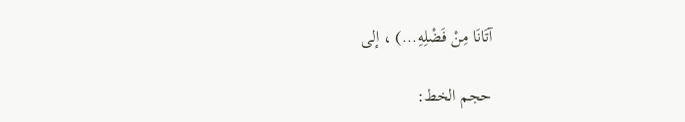آتَانَا مِنْ فَضْلِهِ...) ، إلى

حجم الخط: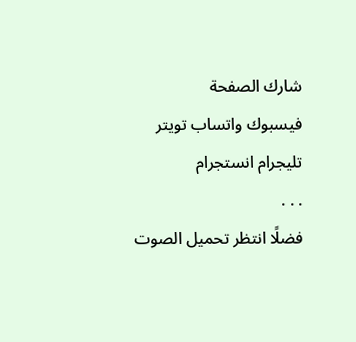شارك الصفحة
فيسبوك واتساب تويتر تليجرام انستجرام
. . .
فضلًا انتظر تحميل الصوت